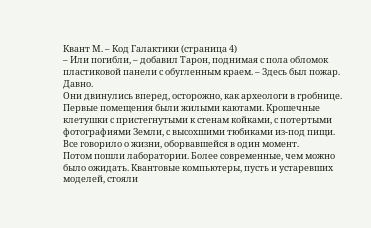Квант М. – Код Галактики (страница 4)
– Или погибли, – добавил Тарон, поднимая с пола обломок пластиковой панели с обугленным краем. – Здесь был пожар. Давно.
Они двинулись вперед, осторожно, как археологи в гробнице. Первые помещения были жилыми каютами. Крошечные клетушки с пристегнутыми к стенам койками, с потертыми фотографиями Земли, с высохшими тюбиками из-под пищи. Все говорило о жизни, оборвавшейся в один момент.
Потом пошли лаборатории. Более современные, чем можно было ожидать. Квантовые компьютеры, пусть и устаревших моделей, стояли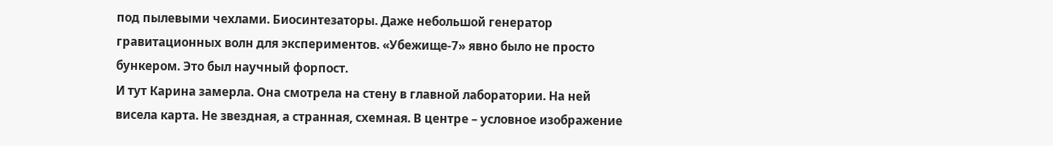под пылевыми чехлами. Биосинтезаторы. Даже небольшой генератор гравитационных волн для экспериментов. «Убежище-7» явно было не просто бункером. Это был научный форпост.
И тут Карина замерла. Она смотрела на стену в главной лаборатории. На ней висела карта. Не звездная, а странная, схемная. В центре – условное изображение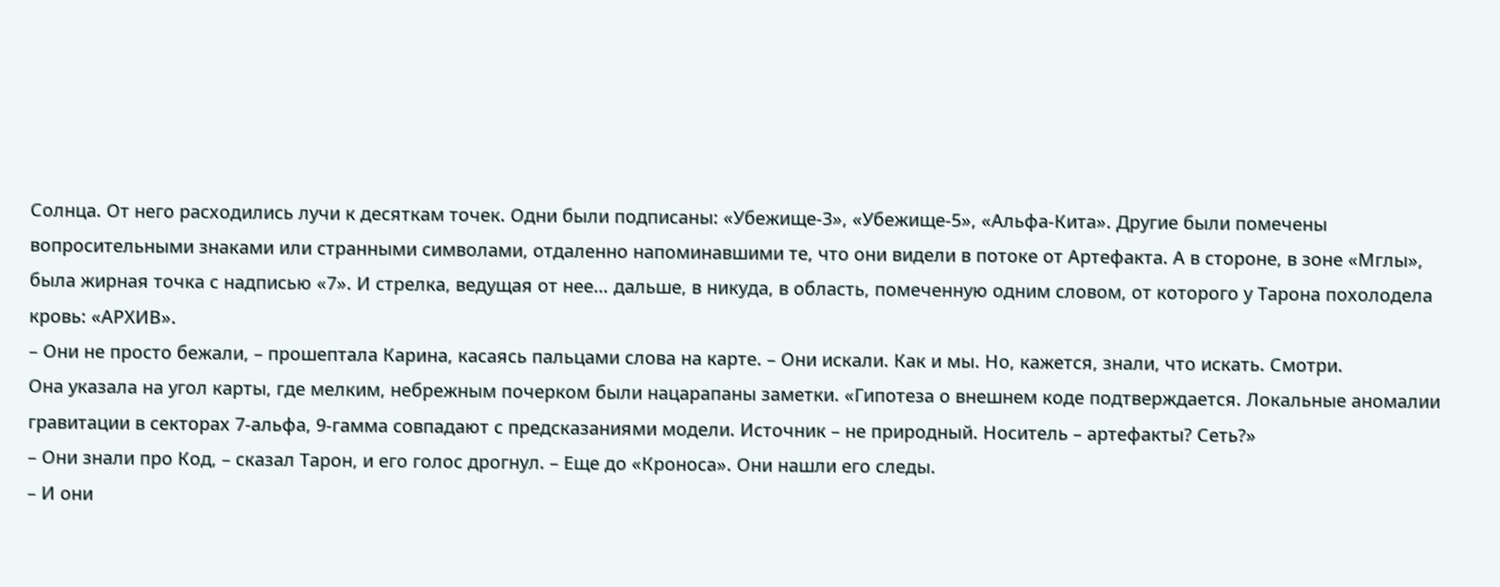Солнца. От него расходились лучи к десяткам точек. Одни были подписаны: «Убежище-3», «Убежище-5», «Альфа-Кита». Другие были помечены вопросительными знаками или странными символами, отдаленно напоминавшими те, что они видели в потоке от Артефакта. А в стороне, в зоне «Мглы», была жирная точка с надписью «7». И стрелка, ведущая от нее… дальше, в никуда, в область, помеченную одним словом, от которого у Тарона похолодела кровь: «АРХИВ».
– Они не просто бежали, – прошептала Карина, касаясь пальцами слова на карте. – Они искали. Как и мы. Но, кажется, знали, что искать. Смотри.
Она указала на угол карты, где мелким, небрежным почерком были нацарапаны заметки. «Гипотеза о внешнем коде подтверждается. Локальные аномалии гравитации в секторах 7-альфа, 9-гамма совпадают с предсказаниями модели. Источник – не природный. Носитель – артефакты? Сеть?»
– Они знали про Код, – сказал Тарон, и его голос дрогнул. – Еще до «Кроноса». Они нашли его следы.
– И они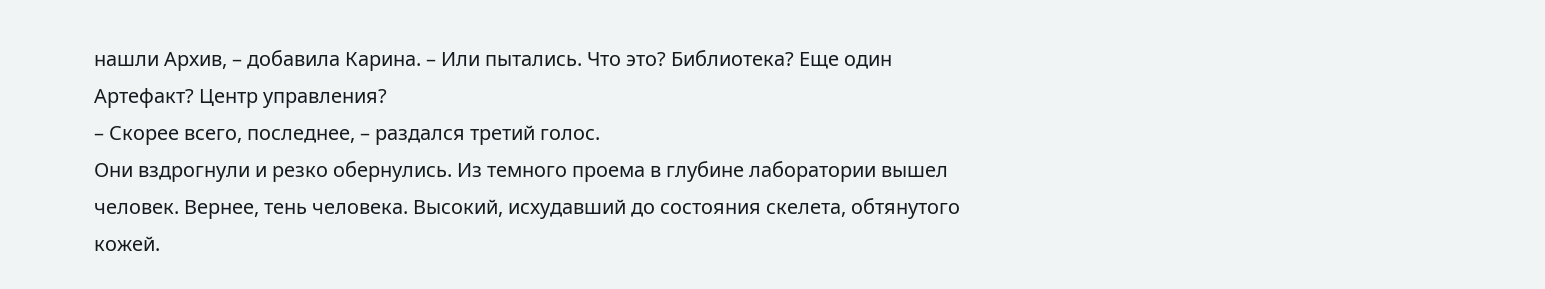нашли Архив, – добавила Карина. – Или пытались. Что это? Библиотека? Еще один Артефакт? Центр управления?
– Скорее всего, последнее, – раздался третий голос.
Они вздрогнули и резко обернулись. Из темного проема в глубине лаборатории вышел человек. Вернее, тень человека. Высокий, исхудавший до состояния скелета, обтянутого кожей.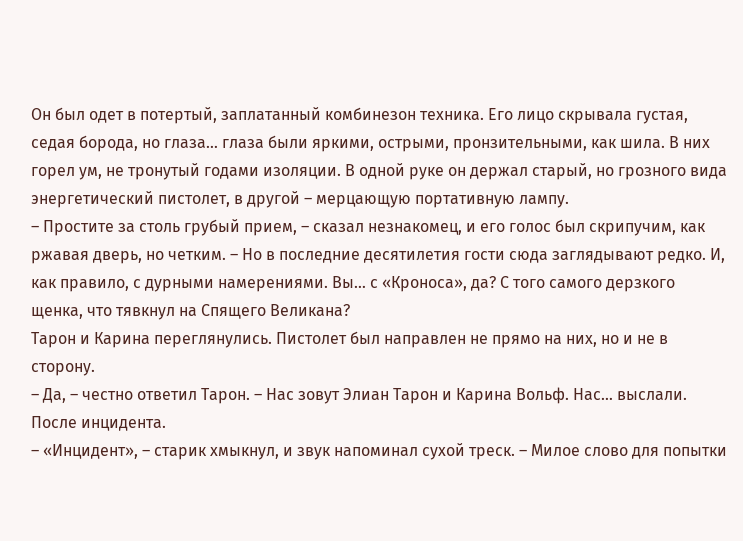Он был одет в потертый, заплатанный комбинезон техника. Его лицо скрывала густая, седая борода, но глаза… глаза были яркими, острыми, пронзительными, как шила. В них горел ум, не тронутый годами изоляции. В одной руке он держал старый, но грозного вида энергетический пистолет, в другой – мерцающую портативную лампу.
– Простите за столь грубый прием, – сказал незнакомец, и его голос был скрипучим, как ржавая дверь, но четким. – Но в последние десятилетия гости сюда заглядывают редко. И, как правило, с дурными намерениями. Вы… с «Кроноса», да? С того самого дерзкого щенка, что тявкнул на Спящего Великана?
Тарон и Карина переглянулись. Пистолет был направлен не прямо на них, но и не в сторону.
– Да, – честно ответил Тарон. – Нас зовут Элиан Тарон и Карина Вольф. Нас… выслали. После инцидента.
– «Инцидент», – старик хмыкнул, и звук напоминал сухой треск. – Милое слово для попытки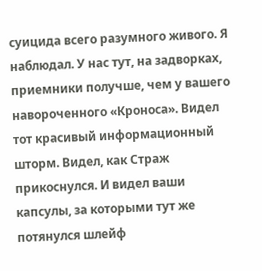суицида всего разумного живого. Я наблюдал. У нас тут, на задворках, приемники получше, чем у вашего навороченного «Кроноса». Видел тот красивый информационный шторм. Видел, как Страж прикоснулся. И видел ваши капсулы, за которыми тут же потянулся шлейф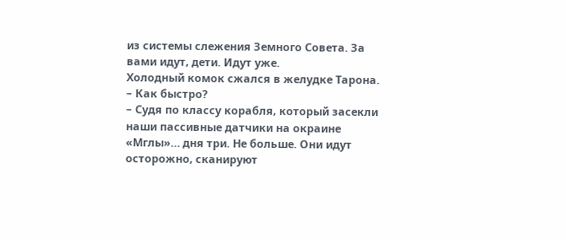из системы слежения Земного Совета. За вами идут, дети. Идут уже.
Холодный комок сжался в желудке Тарона.
– Как быстро?
– Судя по классу корабля, который засекли наши пассивные датчики на окраине «Мглы»… дня три. Не больше. Они идут осторожно, сканируют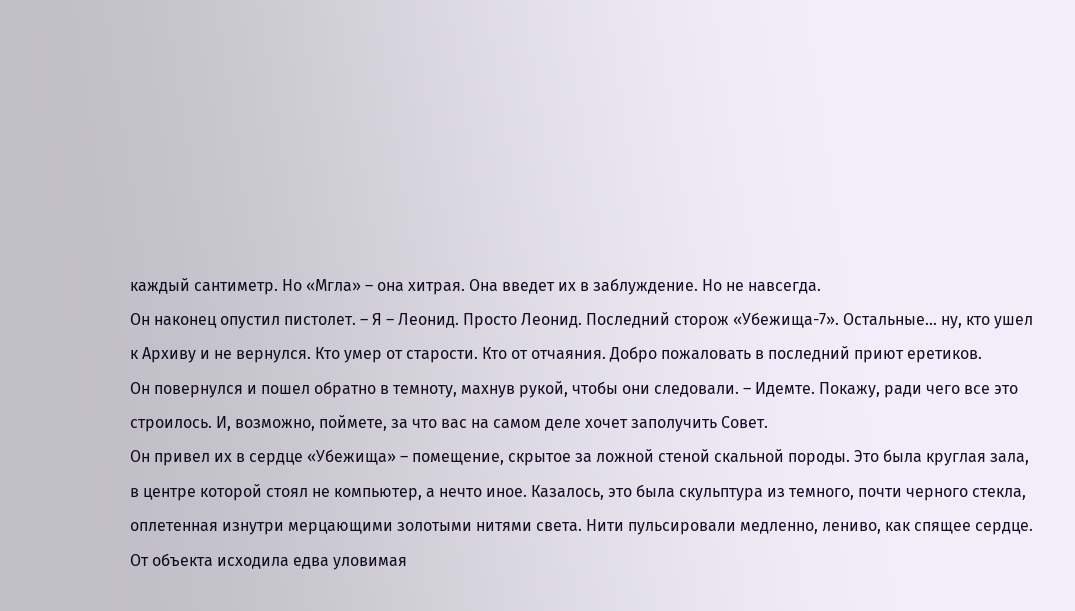каждый сантиметр. Но «Мгла» – она хитрая. Она введет их в заблуждение. Но не навсегда.
Он наконец опустил пистолет. – Я – Леонид. Просто Леонид. Последний сторож «Убежища-7». Остальные… ну, кто ушел к Архиву и не вернулся. Кто умер от старости. Кто от отчаяния. Добро пожаловать в последний приют еретиков.
Он повернулся и пошел обратно в темноту, махнув рукой, чтобы они следовали. – Идемте. Покажу, ради чего все это строилось. И, возможно, поймете, за что вас на самом деле хочет заполучить Совет.
Он привел их в сердце «Убежища» – помещение, скрытое за ложной стеной скальной породы. Это была круглая зала, в центре которой стоял не компьютер, а нечто иное. Казалось, это была скульптура из темного, почти черного стекла, оплетенная изнутри мерцающими золотыми нитями света. Нити пульсировали медленно, лениво, как спящее сердце. От объекта исходила едва уловимая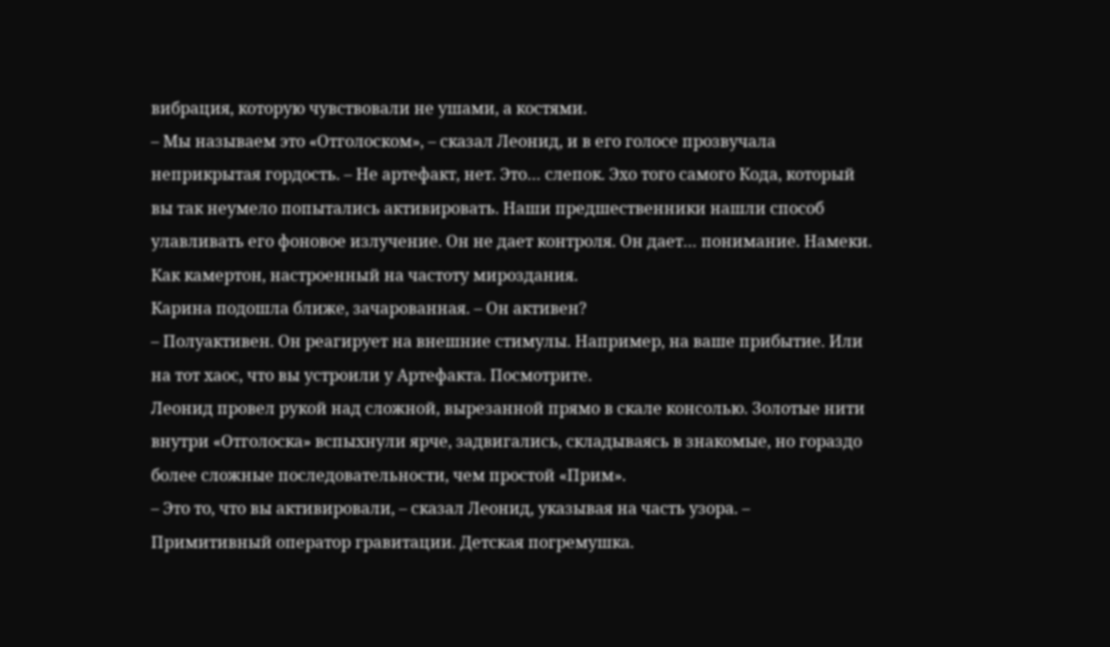вибрация, которую чувствовали не ушами, а костями.
– Мы называем это «Отголоском», – сказал Леонид, и в его голосе прозвучала неприкрытая гордость. – Не артефакт, нет. Это… слепок. Эхо того самого Кода, который вы так неумело попытались активировать. Наши предшественники нашли способ улавливать его фоновое излучение. Он не дает контроля. Он дает… понимание. Намеки. Как камертон, настроенный на частоту мироздания.
Карина подошла ближе, зачарованная. – Он активен?
– Полуактивен. Он реагирует на внешние стимулы. Например, на ваше прибытие. Или на тот хаос, что вы устроили у Артефакта. Посмотрите.
Леонид провел рукой над сложной, вырезанной прямо в скале консолью. Золотые нити внутри «Отголоска» вспыхнули ярче, задвигались, складываясь в знакомые, но гораздо более сложные последовательности, чем простой «Прим».
– Это то, что вы активировали, – сказал Леонид, указывая на часть узора. – Примитивный оператор гравитации. Детская погремушка.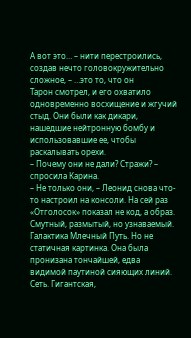А вот это… – нити перестроились, создав нечто головокружительно сложное, – …это то, что он
Тарон смотрел, и его охватило одновременно восхищение и жгучий стыд. Они были как дикари, нашедшие нейтронную бомбу и использовавшие ее, чтобы раскалывать орехи.
– Почему они не дали? Стражи? – спросила Карина.
– Не только они, – Леонид снова что-то настроил на консоли. На сей раз «Отголосок» показал не код, а образ. Смутный, размытый, но узнаваемый. Галактика Млечный Путь. Но не статичная картинка. Она была пронизана тончайшей, едва видимой паутиной сияющих линий. Сеть. Гигантская,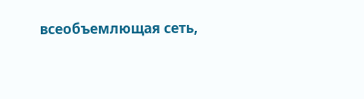всеобъемлющая сеть,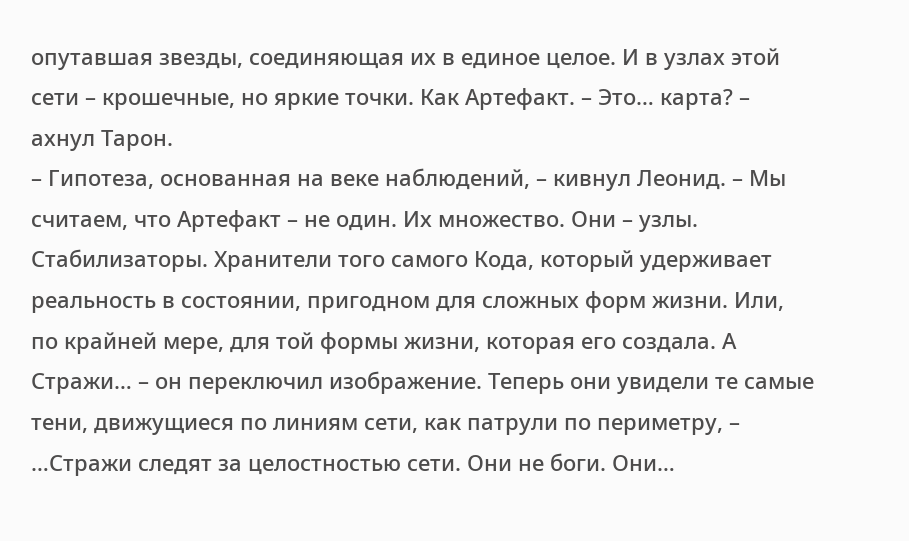опутавшая звезды, соединяющая их в единое целое. И в узлах этой сети – крошечные, но яркие точки. Как Артефакт. – Это… карта? – ахнул Тарон.
– Гипотеза, основанная на веке наблюдений, – кивнул Леонид. – Мы считаем, что Артефакт – не один. Их множество. Они – узлы. Стабилизаторы. Хранители того самого Кода, который удерживает реальность в состоянии, пригодном для сложных форм жизни. Или, по крайней мере, для той формы жизни, которая его создала. А Стражи… – он переключил изображение. Теперь они увидели те самые тени, движущиеся по линиям сети, как патрули по периметру, – …Стражи следят за целостностью сети. Они не боги. Они…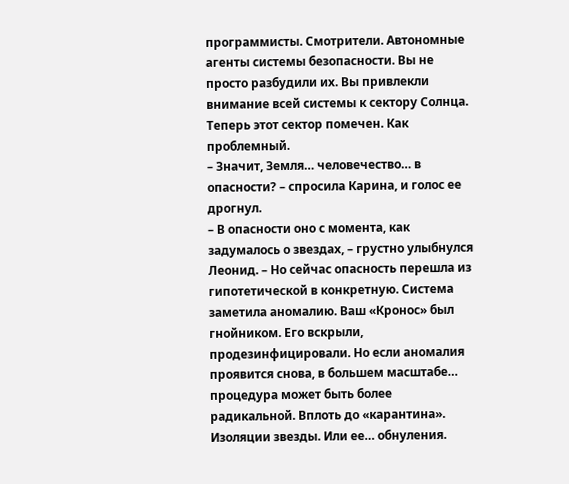программисты. Смотрители. Автономные агенты системы безопасности. Вы не просто разбудили их. Вы привлекли внимание всей системы к сектору Солнца. Теперь этот сектор помечен. Как проблемный.
– Значит, Земля… человечество… в опасности? – спросила Карина, и голос ее дрогнул.
– В опасности оно с момента, как задумалось о звездах, – грустно улыбнулся Леонид. – Но сейчас опасность перешла из гипотетической в конкретную. Система заметила аномалию. Ваш «Кронос» был гнойником. Его вскрыли, продезинфицировали. Но если аномалия проявится снова, в большем масштабе… процедура может быть более радикальной. Вплоть до «карантина». Изоляции звезды. Или ее… обнуления.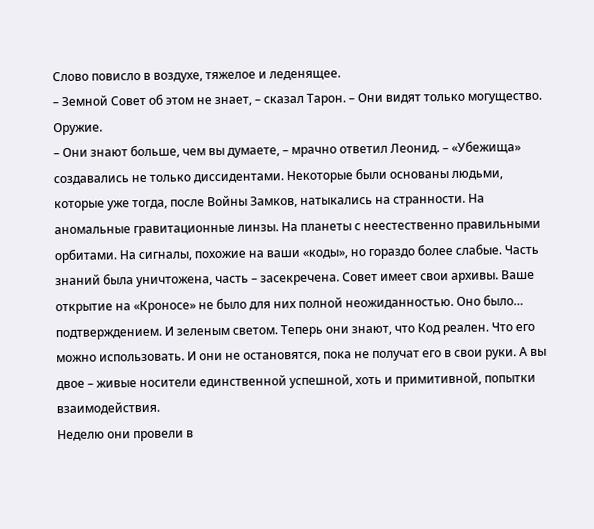Слово повисло в воздухе, тяжелое и леденящее.
– Земной Совет об этом не знает, – сказал Тарон. – Они видят только могущество. Оружие.
– Они знают больше, чем вы думаете, – мрачно ответил Леонид. – «Убежища» создавались не только диссидентами. Некоторые были основаны людьми, которые уже тогда, после Войны Замков, натыкались на странности. На аномальные гравитационные линзы. На планеты с неестественно правильными орбитами. На сигналы, похожие на ваши «коды», но гораздо более слабые. Часть знаний была уничтожена, часть – засекречена. Совет имеет свои архивы. Ваше открытие на «Кроносе» не было для них полной неожиданностью. Оно было… подтверждением. И зеленым светом. Теперь они знают, что Код реален. Что его можно использовать. И они не остановятся, пока не получат его в свои руки. А вы двое – живые носители единственной успешной, хоть и примитивной, попытки взаимодействия.
Неделю они провели в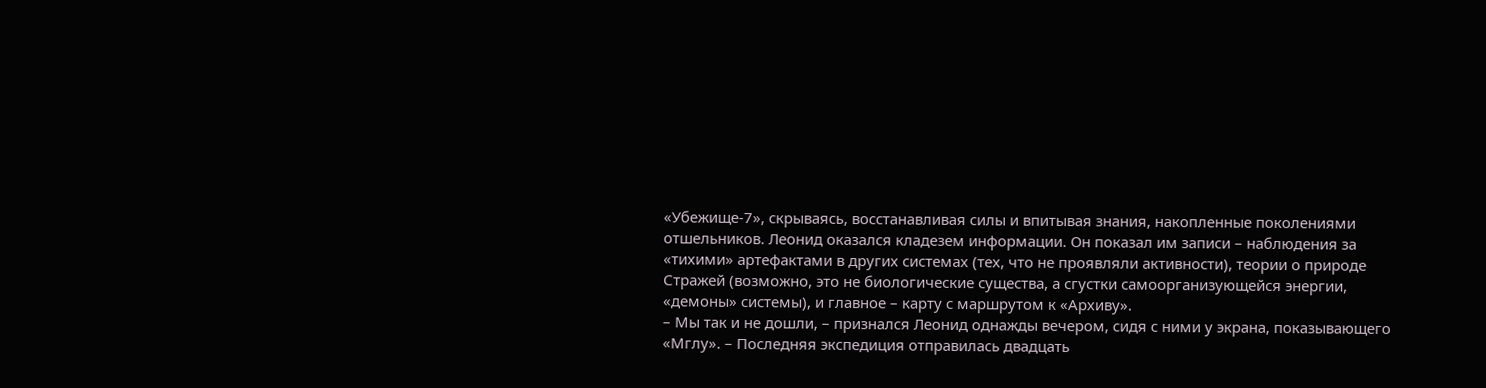«Убежище-7», скрываясь, восстанавливая силы и впитывая знания, накопленные поколениями отшельников. Леонид оказался кладезем информации. Он показал им записи – наблюдения за «тихими» артефактами в других системах (тех, что не проявляли активности), теории о природе Стражей (возможно, это не биологические существа, а сгустки самоорганизующейся энергии, «демоны» системы), и главное – карту с маршрутом к «Архиву».
– Мы так и не дошли, – признался Леонид однажды вечером, сидя с ними у экрана, показывающего «Мглу». – Последняя экспедиция отправилась двадцать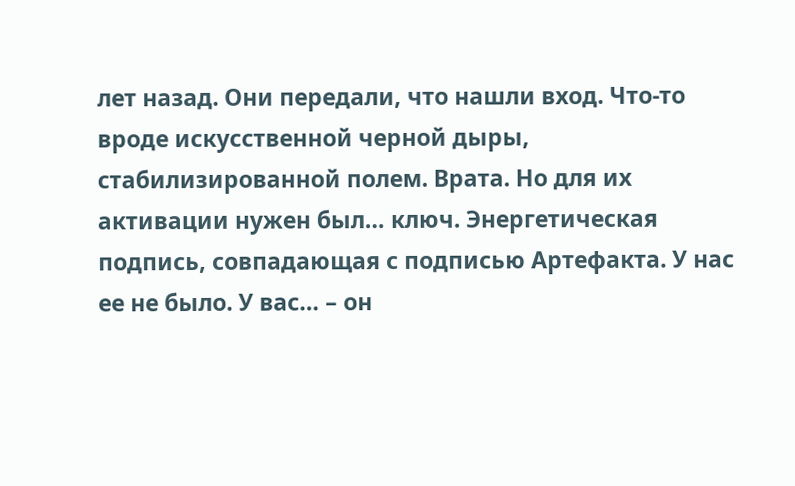лет назад. Они передали, что нашли вход. Что-то вроде искусственной черной дыры, стабилизированной полем. Врата. Но для их активации нужен был… ключ. Энергетическая подпись, совпадающая с подписью Артефакта. У нас ее не было. У вас… – он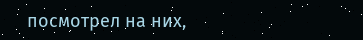посмотрел на них,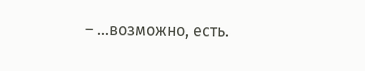– …возможно, есть.